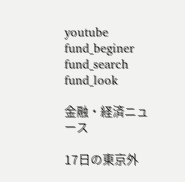youtube fund_beginer fund_search fund_look

金融・経済ニュース

17日の東京外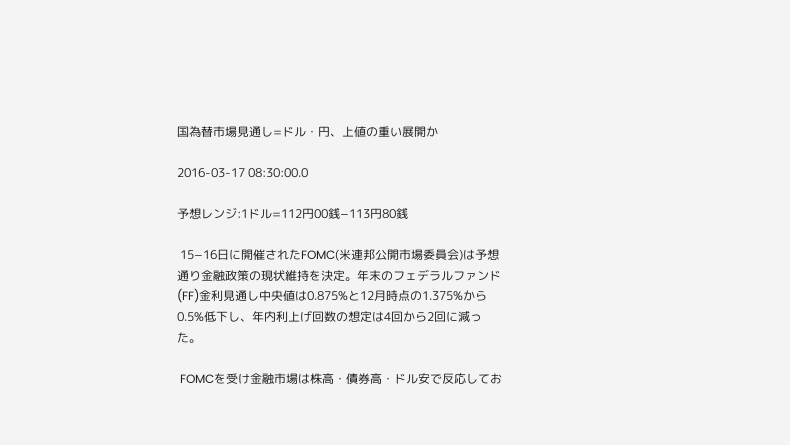国為替市場見通し=ドル・円、上値の重い展開か

2016-03-17 08:30:00.0

予想レンジ:1ドル=112円00銭−113円80銭

 15−16日に開催されたFOMC(米連邦公開市場委員会)は予想通り金融政策の現状維持を決定。年末のフェデラルファンド(FF)金利見通し中央値は0.875%と12月時点の1.375%から0.5%低下し、年内利上げ回数の想定は4回から2回に減った。

 FOMCを受け金融市場は株高・債券高・ドル安で反応してお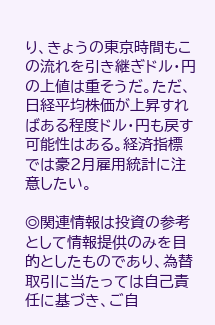り、きょうの東京時間もこの流れを引き継ぎドル・円の上値は重そうだ。ただ、日経平均株価が上昇すればある程度ドル・円も戻す可能性はある。経済指標では豪2月雇用統計に注意したい。

◎関連情報は投資の参考として情報提供のみを目的としたものであり、為替取引に当たっては自己責任に基づき、ご自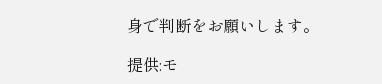身で判断をお願いします。

提供:モ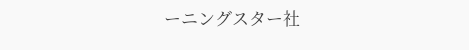ーニングスター社